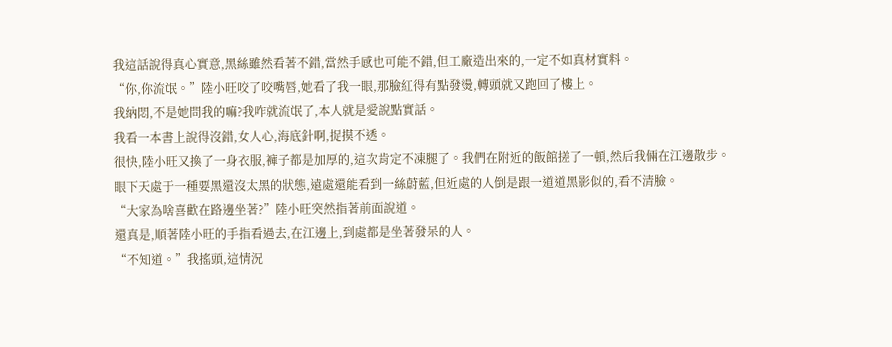我這話說得真心實意,黑絲雖然看著不錯,當然手感也可能不錯,但工廠造出來的,一定不如真材實料。
“你,你流氓。”陸小旺咬了咬嘴唇,她看了我一眼,那臉紅得有點發燙,轉頭就又跑回了樓上。
我納悶,不是她問我的嘛?我咋就流氓了,本人就是愛說點實話。
我看一本書上說得沒錯,女人心,海底針啊,捉摸不透。
很快,陸小旺又換了一身衣服,褲子都是加厚的,這次肯定不凍腿了。我們在附近的飯館搓了一頓,然后我倆在江邊散步。
眼下天處于一種要黑還沒太黑的狀態,遠處還能看到一絲蔚藍,但近處的人倒是跟一道道黑影似的,看不清臉。
“大家為啥喜歡在路邊坐著?”陸小旺突然指著前面說道。
還真是,順著陸小旺的手指看過去,在江邊上,到處都是坐著發呆的人。
“不知道。”我搖頭,這情況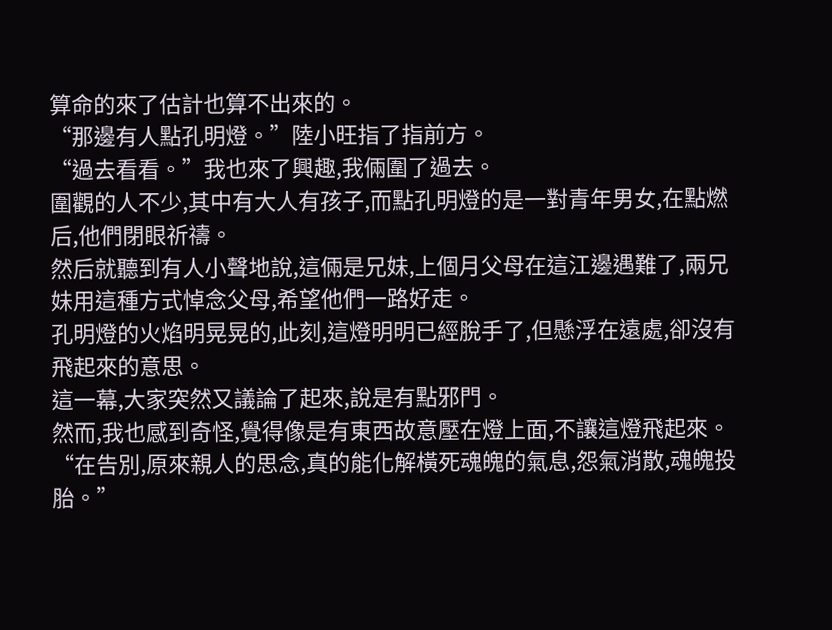算命的來了估計也算不出來的。
“那邊有人點孔明燈。”陸小旺指了指前方。
“過去看看。”我也來了興趣,我倆圍了過去。
圍觀的人不少,其中有大人有孩子,而點孔明燈的是一對青年男女,在點燃后,他們閉眼祈禱。
然后就聽到有人小聲地說,這倆是兄妹,上個月父母在這江邊遇難了,兩兄妹用這種方式悼念父母,希望他們一路好走。
孔明燈的火焰明晃晃的,此刻,這燈明明已經脫手了,但懸浮在遠處,卻沒有飛起來的意思。
這一幕,大家突然又議論了起來,說是有點邪門。
然而,我也感到奇怪,覺得像是有東西故意壓在燈上面,不讓這燈飛起來。
“在告別,原來親人的思念,真的能化解橫死魂魄的氣息,怨氣消散,魂魄投胎。”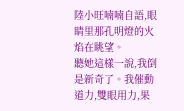陸小旺喃喃自語,眼睛里那孔明燈的火焰在眺望。
聽她這樣一說,我倒是新奇了。我催動道力,雙眼用力,果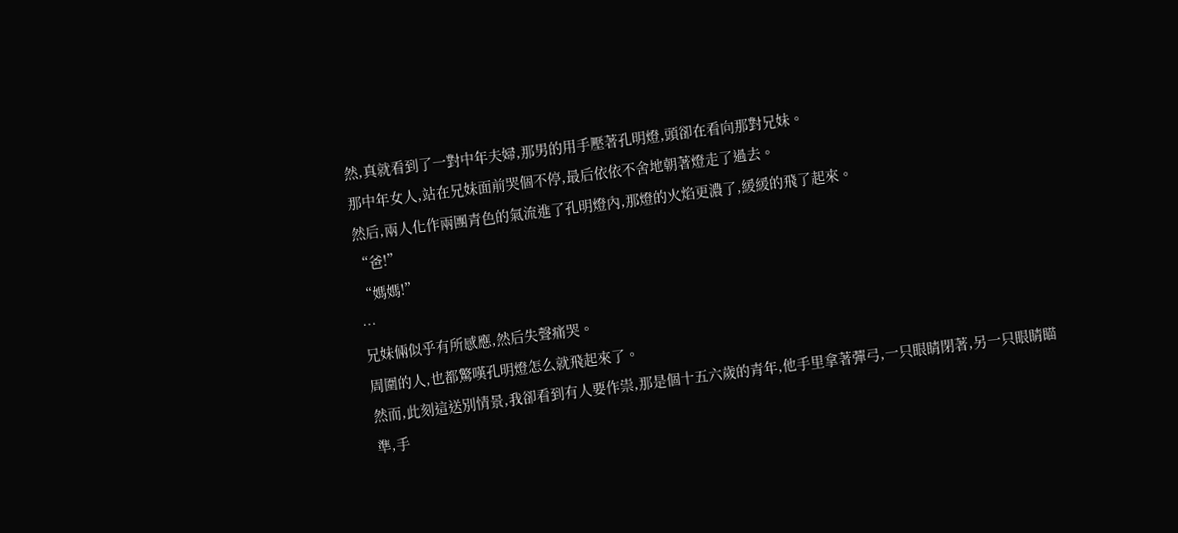然,真就看到了一對中年夫婦,那男的用手壓著孔明燈,頭卻在看向那對兄妹。
那中年女人,站在兄妹面前哭個不停,最后依依不舍地朝著燈走了過去。
然后,兩人化作兩團青色的氣流進了孔明燈內,那燈的火焰更濃了,緩緩的飛了起來。
“爸!”
“媽媽!”
…
兄妹倆似乎有所感應,然后失聲痛哭。
周圍的人,也都驚嘆孔明燈怎么就飛起來了。
然而,此刻這送別情景,我卻看到有人要作祟,那是個十五六歲的青年,他手里拿著彈弓,一只眼睛閉著,另一只眼睛瞄準,手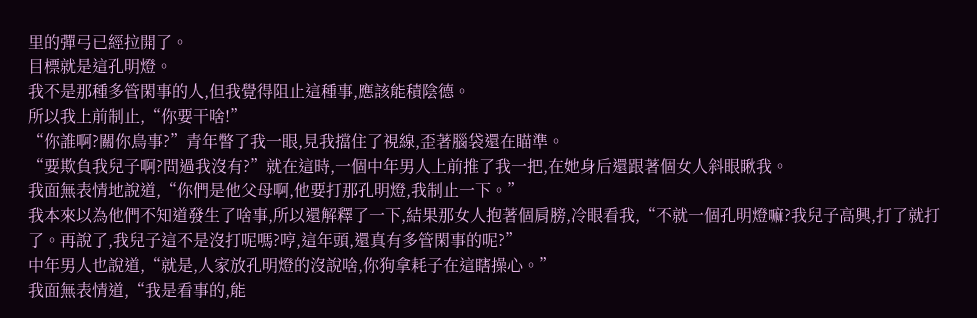里的彈弓已經拉開了。
目標就是這孔明燈。
我不是那種多管閑事的人,但我覺得阻止這種事,應該能積陰德。
所以我上前制止,“你要干啥!”
“你誰啊?關你鳥事?”青年瞥了我一眼,見我擋住了視線,歪著腦袋還在瞄準。
“要欺負我兒子啊?問過我沒有?”就在這時,一個中年男人上前推了我一把,在她身后還跟著個女人斜眼瞅我。
我面無表情地說道,“你們是他父母啊,他要打那孔明燈,我制止一下。”
我本來以為他們不知道發生了啥事,所以還解釋了一下,結果那女人抱著個肩膀,冷眼看我,“不就一個孔明燈嘛?我兒子高興,打了就打了。再說了,我兒子這不是沒打呢嗎?哼,這年頭,還真有多管閑事的呢?”
中年男人也說道,“就是,人家放孔明燈的沒說啥,你狗拿耗子在這瞎操心。”
我面無表情道,“我是看事的,能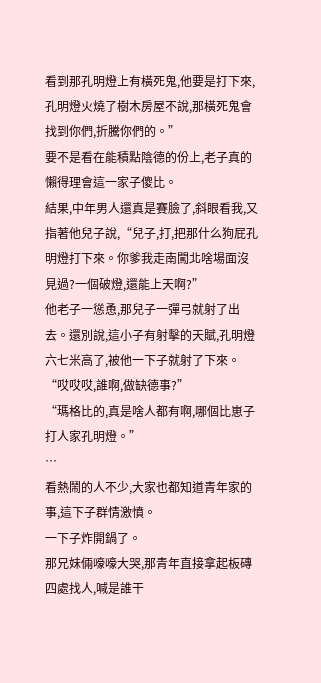看到那孔明燈上有橫死鬼,他要是打下來,孔明燈火燒了樹木房屋不說,那橫死鬼會找到你們,折騰你們的。”
要不是看在能積點陰德的份上,老子真的懶得理會這一家子傻比。
結果,中年男人還真是賽臉了,斜眼看我,又指著他兒子說,“兒子,打,把那什么狗屁孔明燈打下來。你爹我走南闖北啥場面沒見過?一個破燈,還能上天啊?”
他老子一慫恿,那兒子一彈弓就射了出去。還別說,這小子有射擊的天賦,孔明燈六七米高了,被他一下子就射了下來。
“哎哎哎,誰啊,做缺德事?”
“瑪格比的,真是啥人都有啊,哪個比崽子打人家孔明燈。”
…
看熱鬧的人不少,大家也都知道青年家的事,這下子群情激憤。
一下子炸開鍋了。
那兄妹倆嚎嚎大哭,那青年直接拿起板磚四處找人,喊是誰干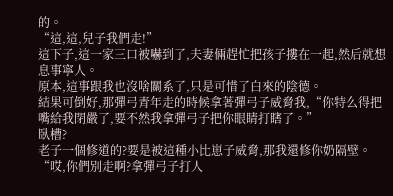的。
“這,這,兒子我們走!”
這下子,這一家三口被嚇到了,夫妻倆趕忙把孩子摟在一起,然后就想息事寧人。
原本,這事跟我也沒啥關系了,只是可惜了白來的陰德。
結果可倒好,那彈弓青年走的時候拿著彈弓子威脅我,“你特么得把嘴給我閉嚴了,要不然我拿彈弓子把你眼睛打瞎了。”
臥槽?
老子一個修道的?要是被這種小比崽子威脅,那我還修你奶隔壁。
“哎,你們別走啊?拿彈弓子打人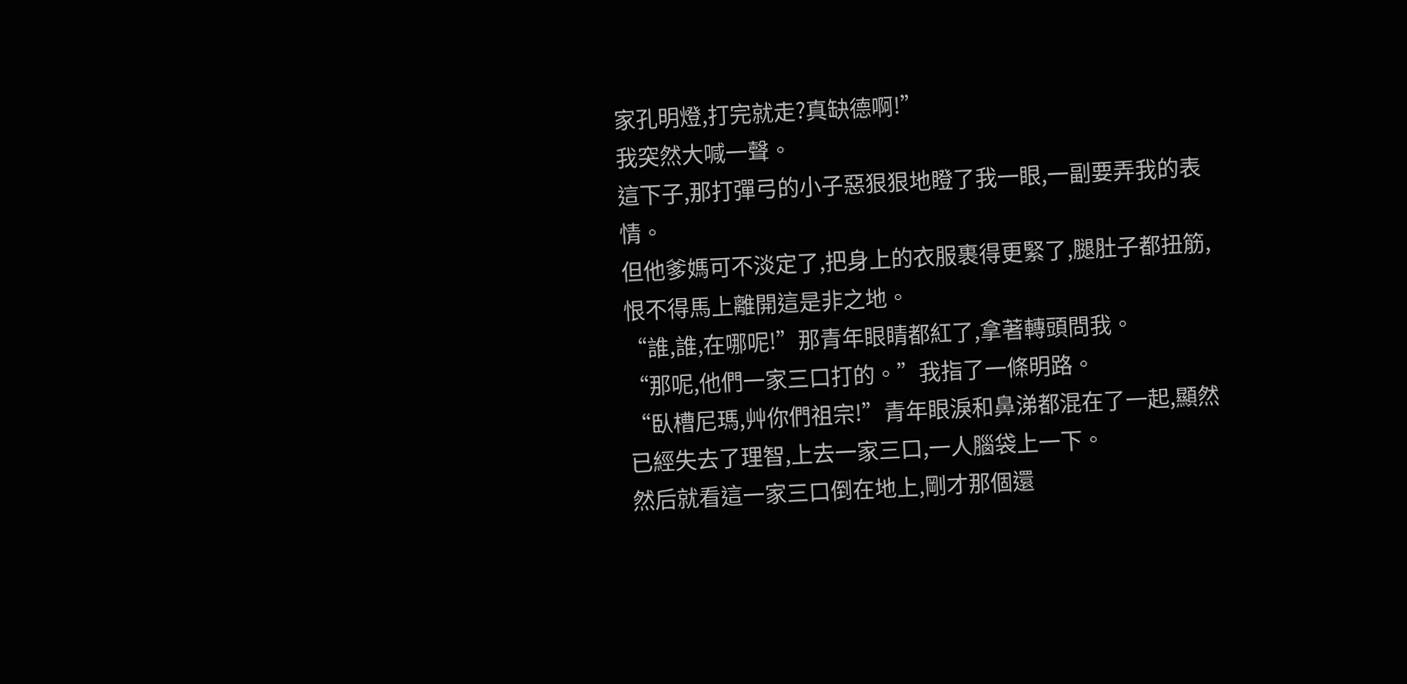家孔明燈,打完就走?真缺德啊!”
我突然大喊一聲。
這下子,那打彈弓的小子惡狠狠地瞪了我一眼,一副要弄我的表情。
但他爹媽可不淡定了,把身上的衣服裹得更緊了,腿肚子都扭筋,恨不得馬上離開這是非之地。
“誰,誰,在哪呢!”那青年眼睛都紅了,拿著轉頭問我。
“那呢,他們一家三口打的。”我指了一條明路。
“臥槽尼瑪,艸你們祖宗!”青年眼淚和鼻涕都混在了一起,顯然已經失去了理智,上去一家三口,一人腦袋上一下。
然后就看這一家三口倒在地上,剛才那個還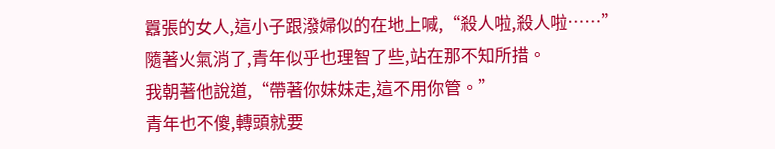囂張的女人,這小子跟潑婦似的在地上喊,“殺人啦,殺人啦……”
隨著火氣消了,青年似乎也理智了些,站在那不知所措。
我朝著他說道,“帶著你妹妹走,這不用你管。”
青年也不傻,轉頭就要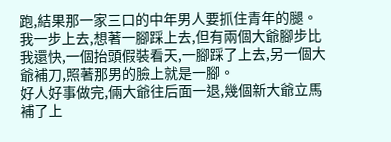跑,結果那一家三口的中年男人要抓住青年的腿。
我一步上去,想著一腳踩上去,但有兩個大爺腳步比我還快,一個抬頭假裝看天,一腳踩了上去,另一個大爺補刀,照著那男的臉上就是一腳。
好人好事做完,倆大爺往后面一退,幾個新大爺立馬補了上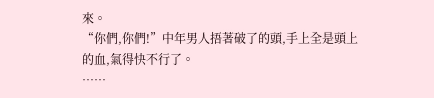來。
“你們,你們!”中年男人捂著破了的頭,手上全是頭上的血,氣得快不行了。
……